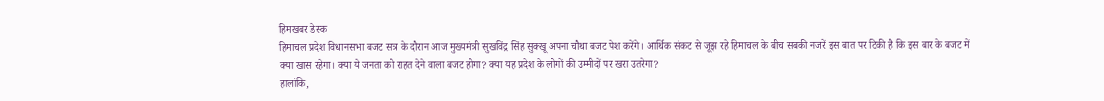हिमखबर डेस्क
हिमाचल प्रदेश विधानसभा बजट सत्र के दौरान आज मुख्यमंत्री सुखविंद्र सिंह सुक्खू अपना चौथा बजट पेश करेंगे। आर्थिक संकट से जूझ रहे हिमाचल के बीच सबकी नजरें इस बात पर टिकी है कि इस बार के बजट में क्या खास रहेगा। क्या ये जनता को राहत देने वाला बजट होगा? क्या यह प्रदेश के लोगों की उम्मीदों पर खरा उतरेगा?
हालांकि,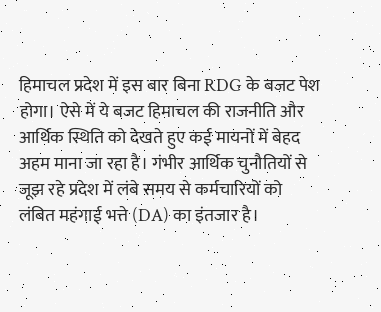हिमाचल प्रदेश में इस बार बिना RDG के बजट पेश होगा। ऐसे में ये बजट हिमाचल की राजनीति और आर्थिक स्थिति को देखते हुए कई मायनों में बेहद अहम माना जा रहा है। गंभीर आर्थिक चुनौतियों से जूझ रहे प्रदेश में लंबे समय से कर्मचारियों को लंबित महंगाई भत्ते (DA) का इंतजार है।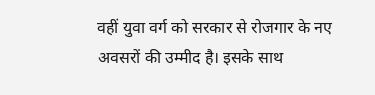वहीं युवा वर्ग को सरकार से रोजगार के नए अवसरों की उम्मीद है। इसके साथ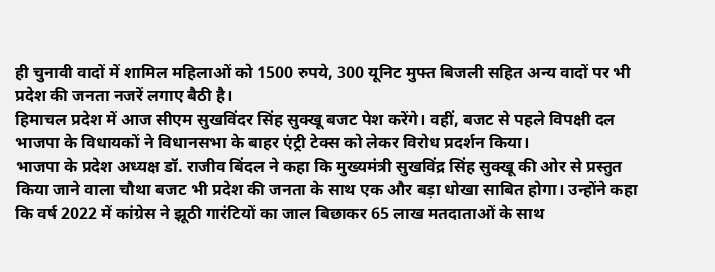ही चुनावी वादों में शामिल महिलाओं को 1500 रुपये, 300 यूनिट मुफ्त बिजली सहित अन्य वादों पर भी प्रदेश की जनता नजरें लगाए बैठी है।
हिमाचल प्रदेश में आज सीएम सुखविंदर सिंह सुक्खू बजट पेश करेंगे। वहीं, बजट से पहले विपक्षी दल भाजपा के विधायकों ने विधानसभा के बाहर एंट्री टेक्स को लेकर विरोध प्रदर्शन किया।
भाजपा के प्रदेश अध्यक्ष डॉ. राजीव बिंदल ने कहा कि मुख्यमंत्री सुखविंद्र सिंह सुक्खू की ओर से प्रस्तुत किया जाने वाला चौथा बजट भी प्रदेश की जनता के साथ एक और बड़ा धोखा साबित होगा। उन्होंने कहा कि वर्ष 2022 में कांग्रेस ने झूठी गारंटियों का जाल बिछाकर 65 लाख मतदाताओं के साथ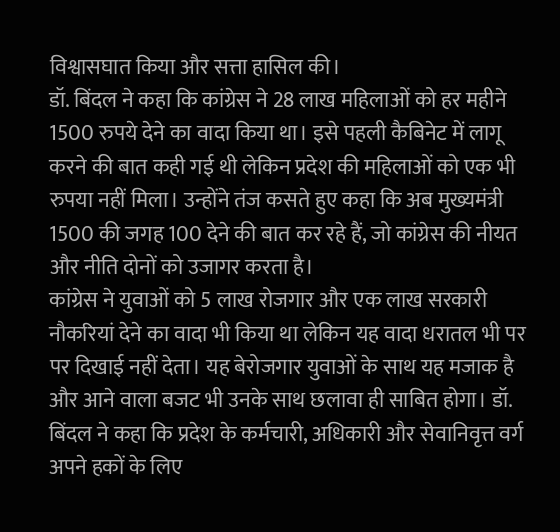विश्वासघात किया और सत्ता हासिल की।
डॉ. बिंदल ने कहा कि कांग्रेस ने 28 लाख महिलाओं को हर महीने 1500 रुपये देने का वादा किया था। इसे पहली कैबिनेट में लागू करने की बात कही गई थी लेकिन प्रदेश की महिलाओं को एक भी रुपया नहीं मिला। उन्होंने तंज कसते हुए कहा कि अब मुख्यमंत्री 1500 की जगह 100 देने की बात कर रहे हैं, जो कांग्रेस की नीयत और नीति दोनों को उजागर करता है।
कांग्रेस ने युवाओं को 5 लाख रोजगार और एक लाख सरकारी नौकरियां देने का वादा भी किया था लेकिन यह वादा धरातल भी पर पर दिखाई नहीं देता। यह बेरोजगार युवाओं के साथ यह मजाक है और आने वाला बजट भी उनके साथ छलावा ही साबित होगा। डॉ. बिंदल ने कहा कि प्रदेश के कर्मचारी, अधिकारी और सेवानिवृत्त वर्ग अपने हकों के लिए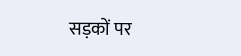सड़कों पर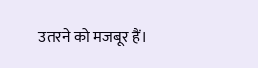उतरने को मजबूर हैं।